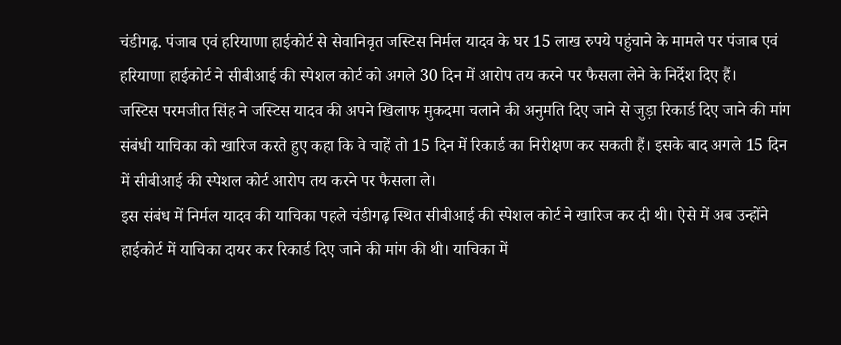चंडीगढ़. पंजाब एवं हरियाणा हाईकोर्ट से सेवानिवृत जस्टिस निर्मल यादव के घर 15 लाख रुपये पहुंचाने के मामले पर पंजाब एवं हरियाणा हाईकोर्ट ने सीबीआई की स्पेशल कोर्ट को अगले 30 दिन में आरोप तय करने पर फैसला लेने के निर्देश दिए हैं।
जस्टिस परमजीत सिंह ने जस्टिस यादव की अपने खिलाफ मुकदमा चलाने की अनुमति दिए जाने से जुड़ा रिकार्ड दिए जाने की मांग संबंधी याचिका को खारिज करते हुए कहा कि वे चाहें तो 15 दिन में रिकार्ड का निरीक्षण कर सकती हैं। इसके बाद अगले 15 दिन में सीबीआई की स्पेशल कोर्ट आरोप तय करने पर फैसला ले।
इस संबंध में निर्मल यादव की याचिका पहले चंडीगढ़ स्थित सीबीआई की स्पेशल कोर्ट ने खारिज कर दी थी। ऐसे में अब उन्होंने हाईकोर्ट में याचिका दायर कर रिकार्ड दिए जाने की मांग की थी। याचिका में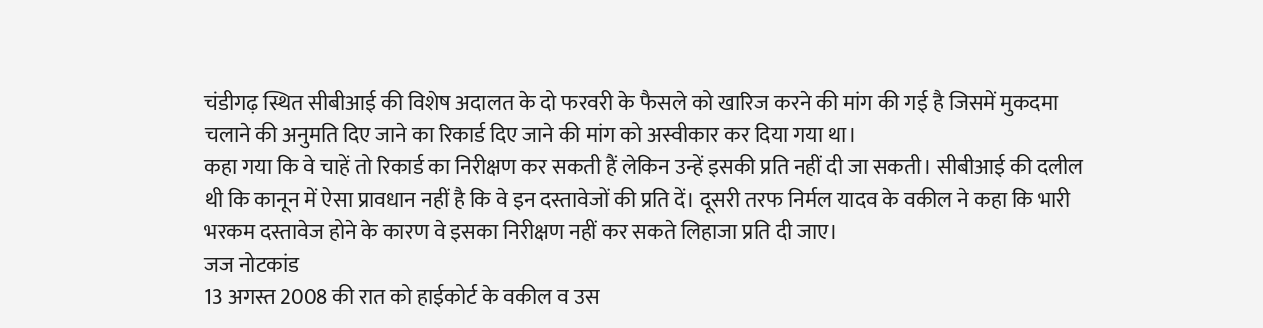चंडीगढ़ स्थित सीबीआई की विशेष अदालत के दो फरवरी के फैसले को खारिज करने की मांग की गई है जिसमें मुकदमा चलाने की अनुमति दिए जाने का रिकार्ड दिए जाने की मांग को अस्वीकार कर दिया गया था।
कहा गया कि वे चाहें तो रिकार्ड का निरीक्षण कर सकती हैं लेकिन उन्हें इसकी प्रति नहीं दी जा सकती। सीबीआई की दलील थी कि कानून में ऐसा प्रावधान नहीं है कि वे इन दस्तावेजों की प्रति दें। दूसरी तरफ निर्मल यादव के वकील ने कहा कि भारी भरकम दस्तावेज होने के कारण वे इसका निरीक्षण नहीं कर सकते लिहाजा प्रति दी जाए।
जज नोटकांड
13 अगस्त 2008 की रात को हाईकोर्ट के वकील व उस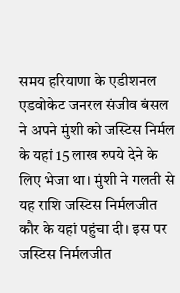समय हरियाणा के एडीशनल एडवोकेट जनरल संजीव बंसल ने अपने मुंशी को जस्टिस निर्मल के यहां 15 लाख रुपये देने के लिए भेजा था। मुंशी ने गलती से यह राशि जस्टिस निर्मलजीत कौर के यहां पहुंचा दी। इस पर जस्टिस निर्मलजीत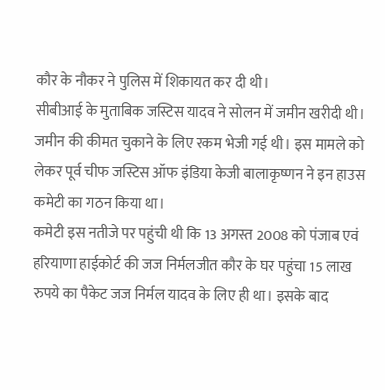कौर के नौकर ने पुलिस में शिकायत कर दी थी।
सीबीआई के मुताबिक जस्टिस यादव ने सोलन में जमीन खरीदी थी। जमीन की कीमत चुकाने के लिए रकम भेजी गई थी। इस मामले को लेकर पूर्व चीफ जस्टिस ऑफ इंडिया केजी बालाकृष्णन ने इन हाउस कमेटी का गठन किया था।
कमेटी इस नतीजे पर पहुंची थी कि 13 अगस्त 2008 को पंजाब एवं हरियाणा हाईकोर्ट की जज निर्मलजीत कौर के घर पहुंचा 15 लाख रुपये का पैकेट जज निर्मल यादव के लिए ही था। इसके बाद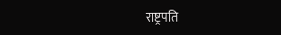राष्ट्रपति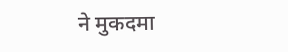ने मुकदमा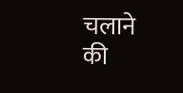चलाने की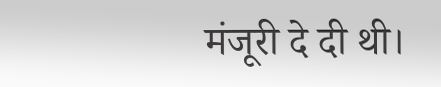मंजूरी दे दी थी।